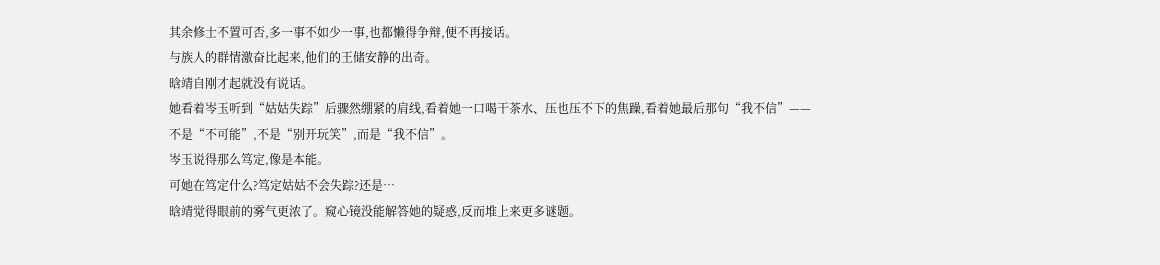其余修士不置可否,多一事不如少一事,也都懒得争辩,便不再接话。
与族人的群情激奋比起来,他们的王储安静的出奇。
晗靖自刚才起就没有说话。
她看着岑玉听到“姑姑失踪”后骤然绷紧的肩线,看着她一口喝干茶水、压也压不下的焦躁,看着她最后那句“我不信”——
不是“不可能”,不是“别开玩笑”,而是“我不信”。
岑玉说得那么笃定,像是本能。
可她在笃定什么?笃定姑姑不会失踪?还是…
晗靖觉得眼前的雾气更浓了。窥心镜没能解答她的疑惑,反而堆上来更多谜题。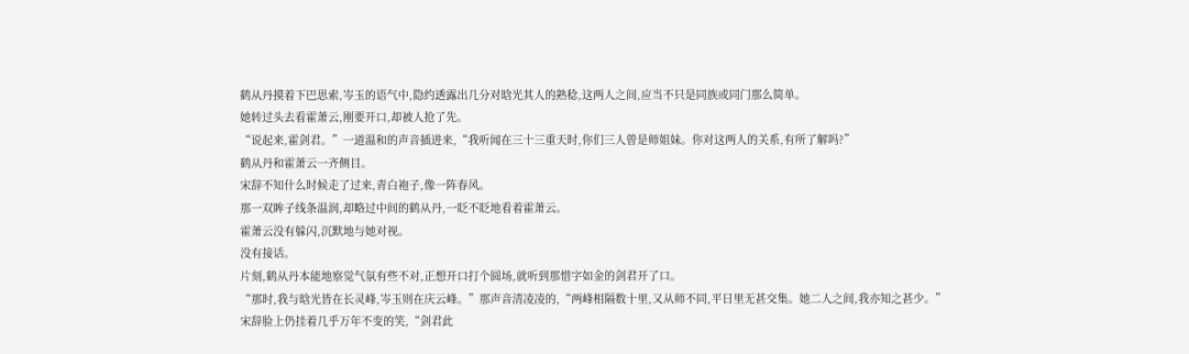鹤从丹摸着下巴思索,岑玉的语气中,隐约透露出几分对晗光其人的熟稔,这两人之间,应当不只是同族或同门那么简单。
她转过头去看霍萧云,刚要开口,却被人抢了先。
“说起来,霍剑君。”一道温和的声音插进来,“我听闻在三十三重天时,你们三人曾是师姐妹。你对这两人的关系,有所了解吗?”
鹤从丹和霍萧云一齐侧目。
宋辞不知什么时候走了过来,青白袍子,像一阵春风。
那一双眸子线条温润,却略过中间的鹤从丹,一眨不眨地看着霍萧云。
霍萧云没有躲闪,沉默地与她对视。
没有接话。
片刻,鹤从丹本能地察觉气氛有些不对,正想开口打个圆场,就听到那惜字如金的剑君开了口。
“那时,我与晗光皆在长灵峰,岑玉则在庆云峰。”那声音清凌凌的,“两峰相隔数十里,又从师不同,平日里无甚交集。她二人之间,我亦知之甚少。”
宋辞脸上仍挂着几乎万年不变的笑,“剑君此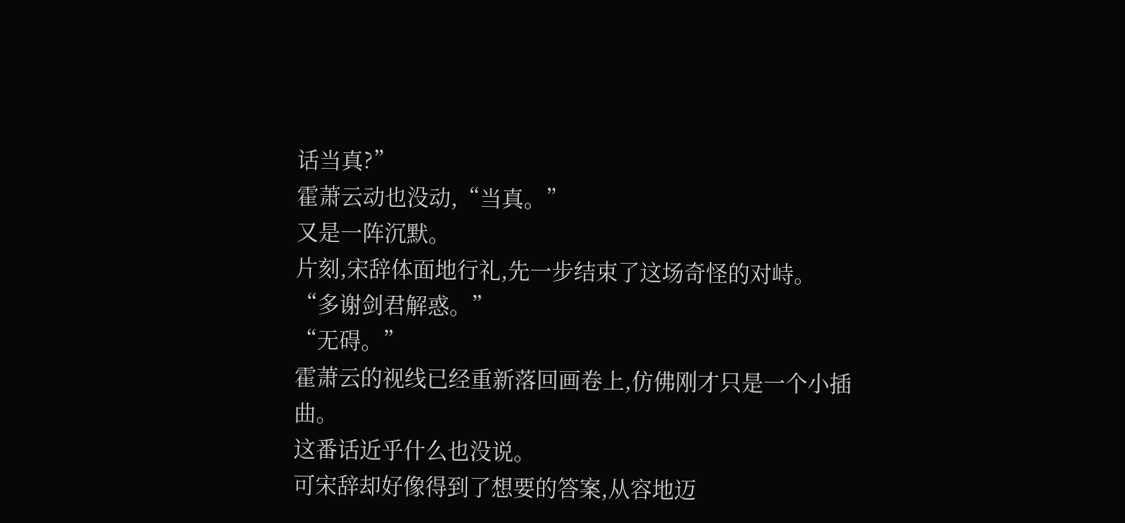话当真?”
霍萧云动也没动,“当真。”
又是一阵沉默。
片刻,宋辞体面地行礼,先一步结束了这场奇怪的对峙。
“多谢剑君解惑。”
“无碍。”
霍萧云的视线已经重新落回画卷上,仿佛刚才只是一个小插曲。
这番话近乎什么也没说。
可宋辞却好像得到了想要的答案,从容地迈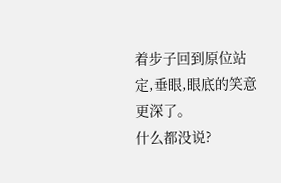着步子回到原位站定,垂眼,眼底的笑意更深了。
什么都没说?